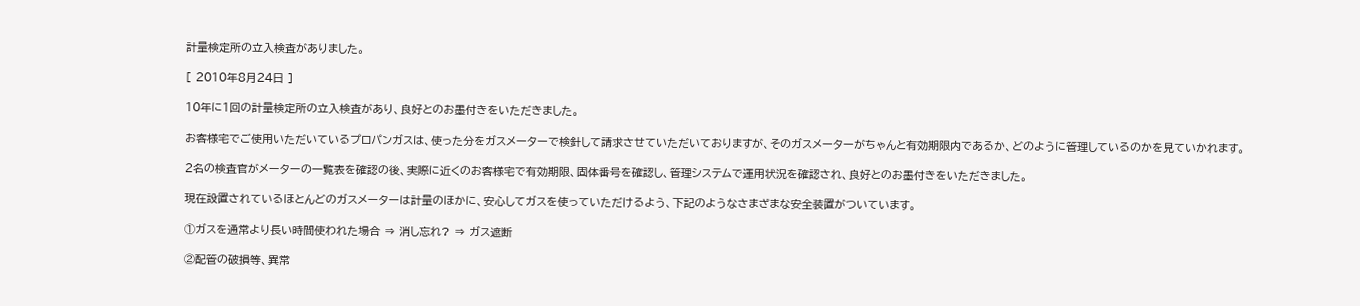計量検定所の立入検査がありました。

[ 2010年8月24日 ]

10年に1回の計量検定所の立入検査があり、良好とのお墨付きをいただきました。

お客様宅でご使用いただいているプロパンガスは、使った分をガスメーターで検針して請求させていただいておりますが、そのガスメーターがちゃんと有効期限内であるか、どのように管理しているのかを見ていかれます。

2名の検査官がメーターの一覧表を確認の後、実際に近くのお客様宅で有効期限、固体番号を確認し、管理システムで運用状況を確認され、良好とのお墨付きをいただきました。

現在設置されているほとんどのガスメーターは計量のほかに、安心してガスを使っていただけるよう、下記のようなさまざまな安全装置がついています。

①ガスを通常より長い時間使われた場合 ⇒ 消し忘れ? ⇒ ガス遮断

②配管の破損等、異常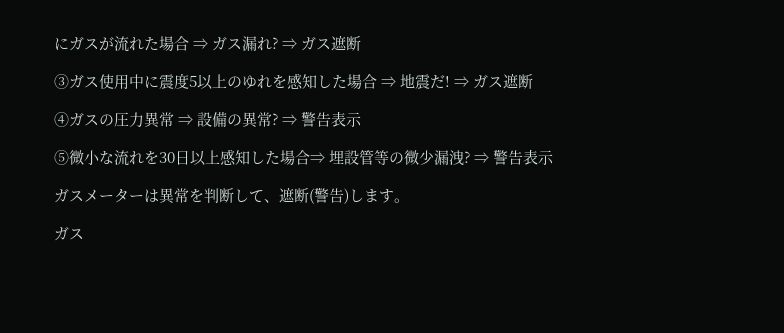にガスが流れた場合 ⇒ ガス漏れ? ⇒ ガス遮断

③ガス使用中に震度5以上のゆれを感知した場合 ⇒ 地震だ! ⇒ ガス遮断

④ガスの圧力異常 ⇒ 設備の異常? ⇒ 警告表示

⑤微小な流れを30日以上感知した場合⇒ 埋設管等の微少漏洩? ⇒ 警告表示

ガスメーターは異常を判断して、遮断(警告)します。

ガス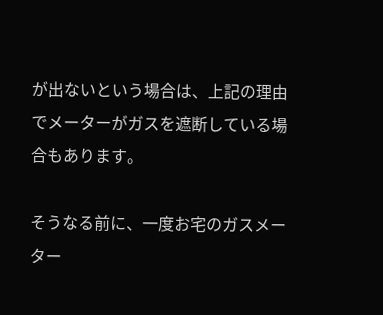が出ないという場合は、上記の理由でメーターがガスを遮断している場合もあります。

そうなる前に、一度お宅のガスメーター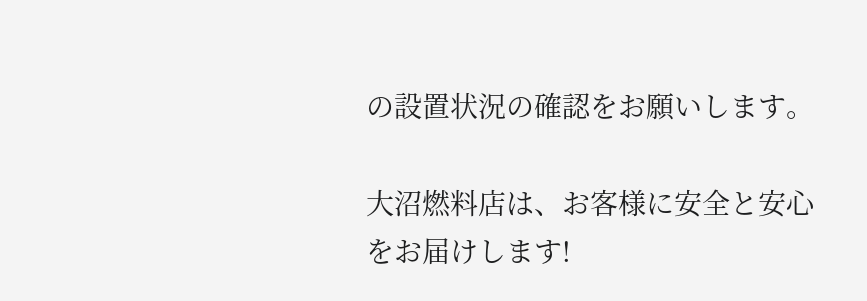の設置状況の確認をお願いします。

大沼燃料店は、お客様に安全と安心をお届けします!